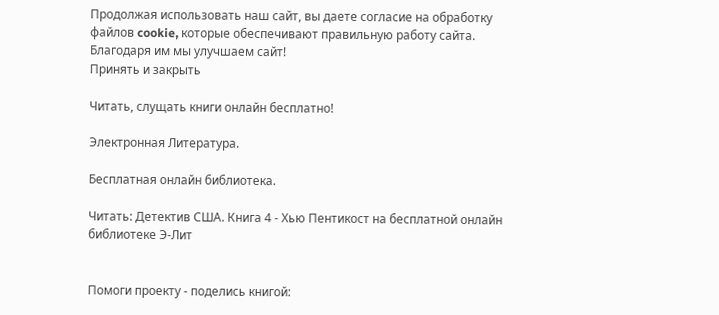Продолжая использовать наш сайт, вы даете согласие на обработку файлов cookie, которые обеспечивают правильную работу сайта. Благодаря им мы улучшаем сайт!
Принять и закрыть

Читать, слущать книги онлайн бесплатно!

Электронная Литература.

Бесплатная онлайн библиотека.

Читать: Детектив США. Книга 4 - Хью Пентикост на бесплатной онлайн библиотеке Э-Лит


Помоги проекту - поделись книгой: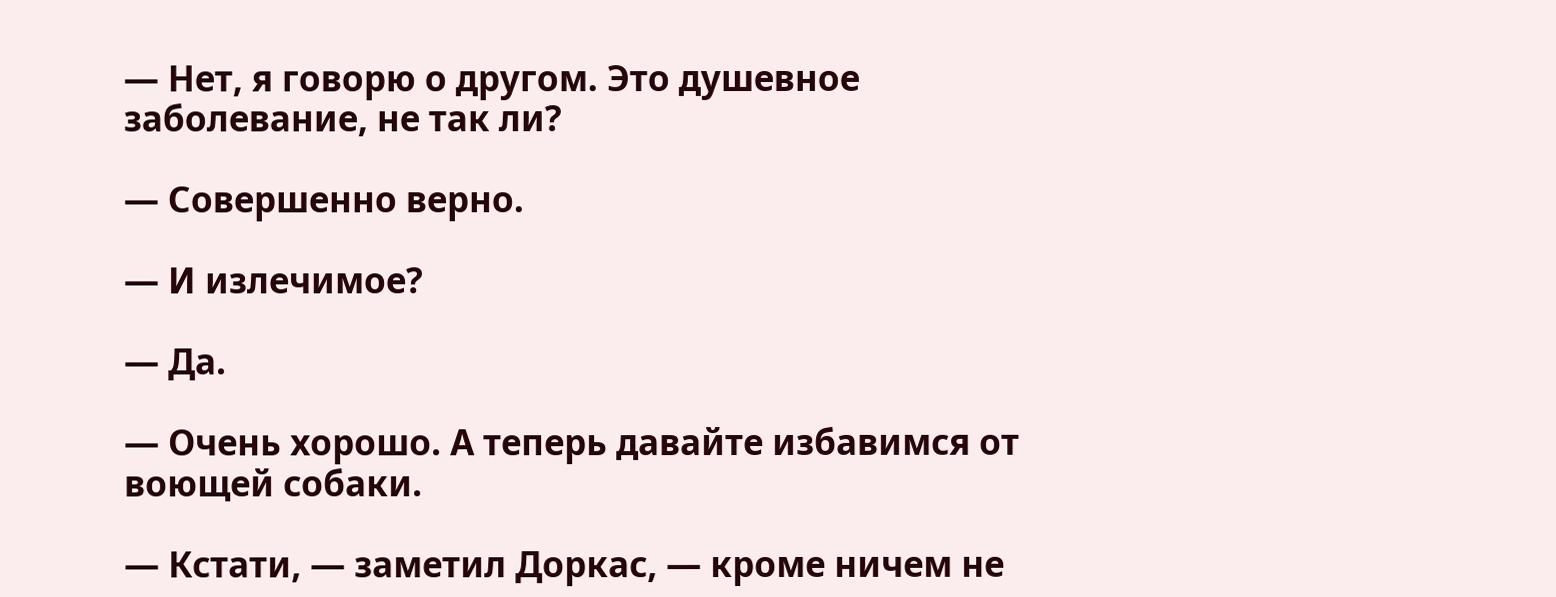— Нет, я говорю о другом. Это душевное заболевание, не так ли?

— Совершенно верно.

— И излечимое?

— Да.

— Очень хорошо. А теперь давайте избавимся от воющей собаки.

— Кстати, — заметил Доркас, — кроме ничем не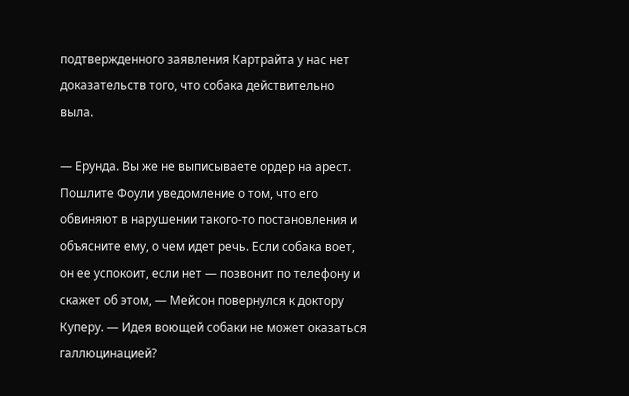подтвержденного заявления Картрайта у нас нет доказательств того, что собака действительно выла.

— Ерунда. Вы же не выписываете ордер на арест. Пошлите Фоули уведомление о том, что его обвиняют в нарушении такого-то постановления и объясните ему, о чем идет речь. Если собака воет, он ее успокоит, если нет — позвонит по телефону и скажет об этом, — Мейсон повернулся к доктору Куперу. — Идея воющей собаки не может оказаться галлюцинацией?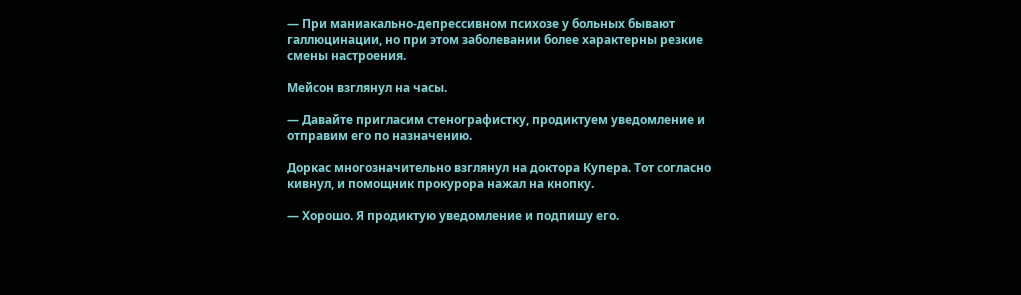— При маниакально-депрессивном психозе у больных бывают галлюцинации, но при этом заболевании более характерны резкие смены настроения.

Мейсон взглянул на часы.

— Давайте пригласим стенографистку, продиктуем уведомление и отправим его по назначению.

Доркас многозначительно взглянул на доктора Купера. Тот согласно кивнул, и помощник прокурора нажал на кнопку.

— Хорошо. Я продиктую уведомление и подпишу его.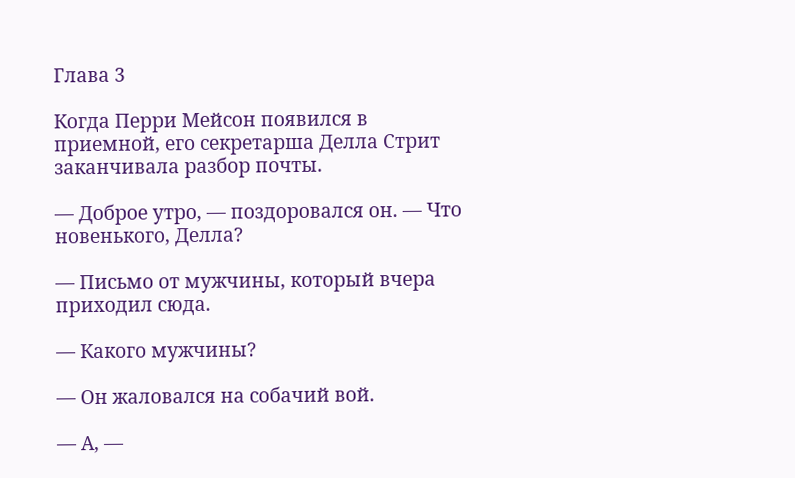Глава 3

Когда Перри Мейсон появился в приемной, его секретарша Делла Стрит заканчивала разбор почты.

— Доброе утро, — поздоровался он. — Что новенького, Делла?

— Письмо от мужчины, который вчера приходил сюда.

— Какого мужчины?

— Он жаловался на собачий вой.

— А, —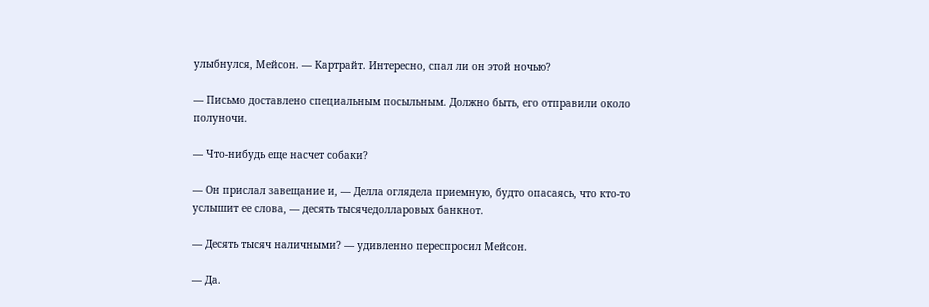улыбнулся, Мейсон. — Картрайт. Интересно, спал ли он этой ночью?

— Письмо доставлено специальным посыльным. Должно быть, его отправили около полуночи.

— Что-нибудь еще насчет собаки?

— Он прислал завещание и, — Делла оглядела приемную, будто опасаясь, что кто-то услышит ее слова, — десять тысячедолларовых банкнот.

— Десять тысяч наличными? — удивленно переспросил Мейсон.

— Да.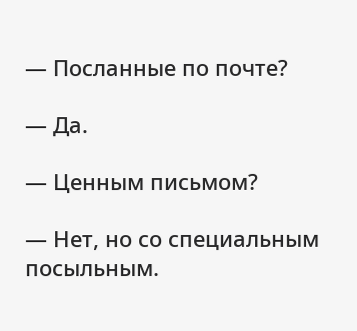— Посланные по почте?

— Да.

— Ценным письмом?

— Нет, но со специальным посыльным.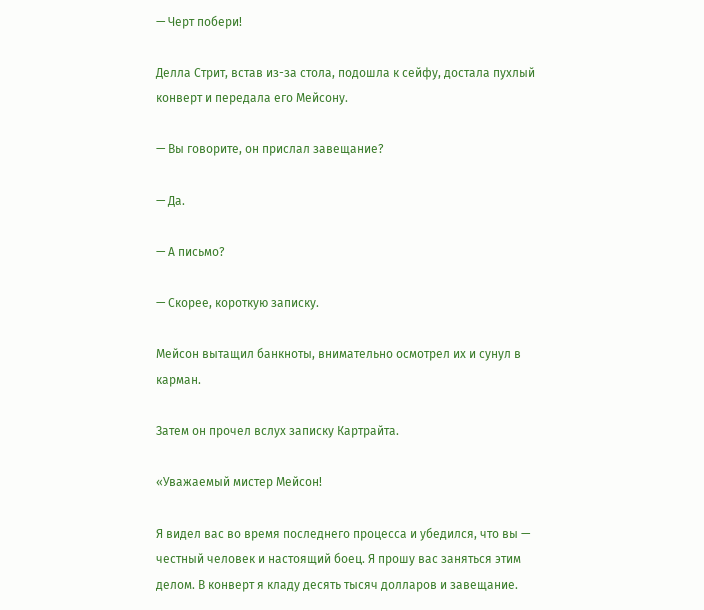— Черт побери!

Делла Стрит, встав из-за стола, подошла к сейфу, достала пухлый конверт и передала его Мейсону.

— Вы говорите, он прислал завещание?

— Да.

— А письмо?

— Скорее, короткую записку.

Мейсон вытащил банкноты, внимательно осмотрел их и сунул в карман.

Затем он прочел вслух записку Картрайта.

«Уважаемый мистер Мейсон!

Я видел вас во время последнего процесса и убедился, что вы — честный человек и настоящий боец. Я прошу вас заняться этим делом. В конверт я кладу десять тысяч долларов и завещание.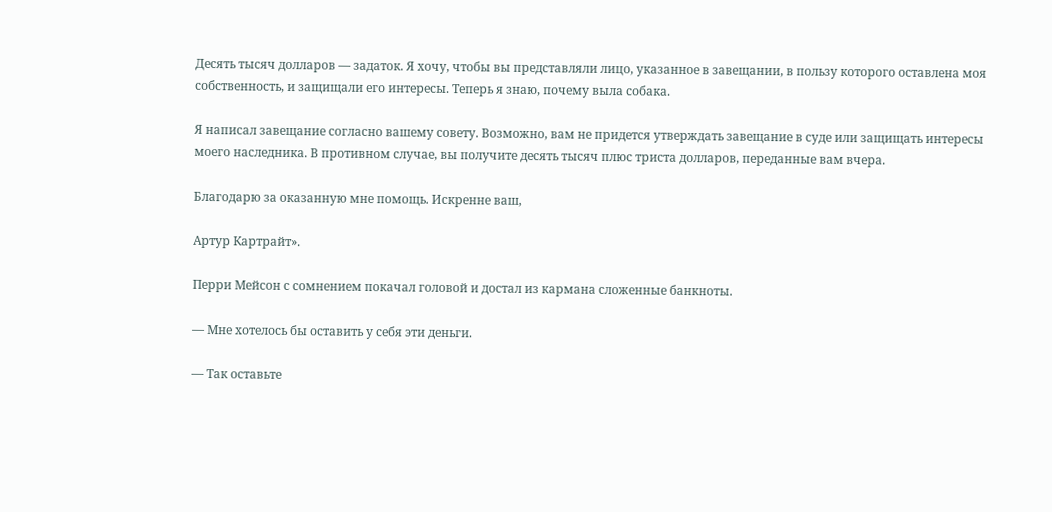Десять тысяч долларов — задаток. Я хочу, чтобы вы представляли лицо, указанное в завещании, в пользу которого оставлена моя собственность, и защищали его интересы. Теперь я знаю, почему выла собака.

Я написал завещание согласно вашему совету. Возможно, вам не придется утверждать завещание в суде или защищать интересы моего наследника. В противном случае, вы получите десять тысяч плюс триста долларов, переданные вам вчера.

Благодарю за оказанную мне помощь. Искренне ваш,

Артур Картрайт».

Перри Мейсон с сомнением покачал головой и достал из кармана сложенные банкноты.

— Мне хотелось бы оставить у себя эти деньги.

— Так оставьте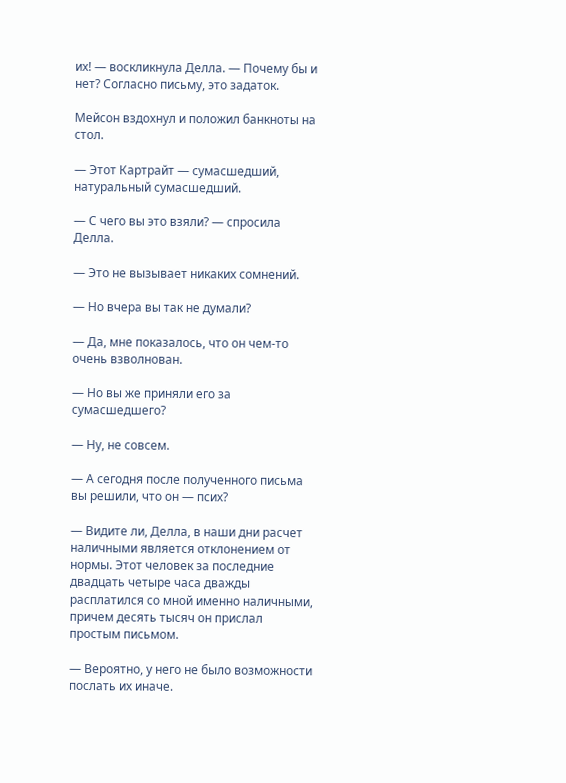их! — воскликнула Делла. — Почему бы и нет? Согласно письму, это задаток.

Мейсон вздохнул и положил банкноты на стол.

— Этот Картрайт — сумасшедший, натуральный сумасшедший.

— С чего вы это взяли? — спросила Делла.

— Это не вызывает никаких сомнений.

— Но вчера вы так не думали?

— Да, мне показалось, что он чем-то очень взволнован.

— Но вы же приняли его за сумасшедшего?

— Ну, не совсем.

— А сегодня после полученного письма вы решили, что он — псих?

— Видите ли, Делла, в наши дни расчет наличными является отклонением от нормы. Этот человек за последние двадцать четыре часа дважды расплатился со мной именно наличными, причем десять тысяч он прислал простым письмом.

— Вероятно, у него не было возможности послать их иначе.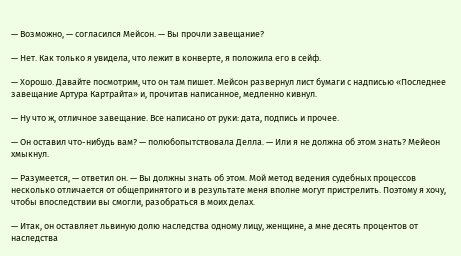— Возможно, — согласился Мейсон. — Вы прочли завещание?

— Нет. Как только я увидела, что лежит в конверте, я положила его в сейф.

— Хорошо. Давайте посмотрим, что он там пишет. Мейсон развернул лист бумаги с надписью «Последнее завещание Артура Картрайта» и, прочитав написанное, медленно кивнул.

— Ну что ж, отличное завещание. Все написано от руки: дата, подпись и прочее.

— Он оставил что-нибудь вам? — полюбопытствовала Делла. — Или я не должна об этом знать? Мейеон хмыкнул.

— Разумеется, — ответил он. — Вы должны знать об этом. Мой метод ведения судебных процессов несколько отличается от общепринятого и в результате меня вполне могут пристрелить. Поэтому я хочу, чтобы впоследствии вы смогли, разобраться в моих делах.

— Итак, он оставляет львиную долю наследства одному лицу, женщине, а мне десять процентов от наследства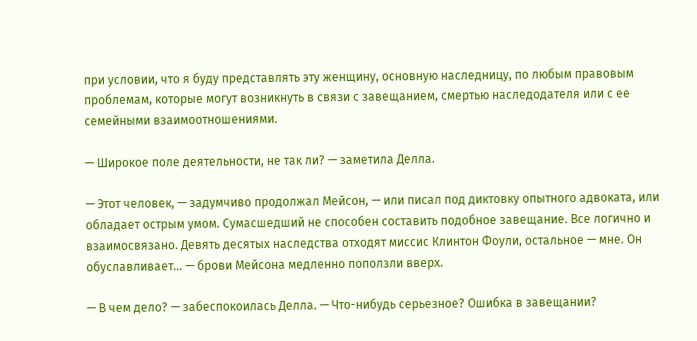при условии, что я буду представлять эту женщину, основную наследницу, по любым правовым проблемам, которые могут возникнуть в связи с завещанием, смертью наследодателя или с ее семейными взаимоотношениями.

— Широкое поле деятельности, не так ли? — заметила Делла.

— Этот человек, — задумчиво продолжал Мейсон, — или писал под диктовку опытного адвоката, или обладает острым умом. Сумасшедший не способен составить подобное завещание. Все логично и взаимосвязано. Девять десятых наследства отходят миссис Клинтон Фоули, остальное — мне. Он обуславливает… — брови Мейсона медленно поползли вверх.

— В чем дело? — забеспокоилась Делла. — Что-нибудь серьезное? Ошибка в завещании?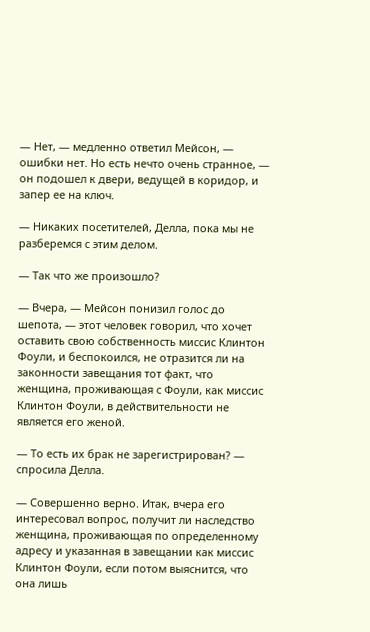— Нет, — медленно ответил Мейсон, — ошибки нет. Но есть нечто очень странное, — он подошел к двери, ведущей в коридор, и запер ее на ключ.

— Никаких посетителей, Делла, пока мы не разберемся с этим делом.

— Так что же произошло?

— Вчера, — Мейсон понизил голос до шепота, — этот человек говорил, что хочет оставить свою собственность миссис Клинтон Фоули, и беспокоился, не отразится ли на законности завещания тот факт, что женщина, проживающая с Фоули, как миссис Клинтон Фоули, в действительности не является его женой.

— То есть их брак не зарегистрирован? — спросила Делла.

— Совершенно верно. Итак, вчера его интересовал вопрос, получит ли наследство женщина, проживающая по определенному адресу и указанная в завещании как миссис Клинтон Фоули, если потом выяснится, что она лишь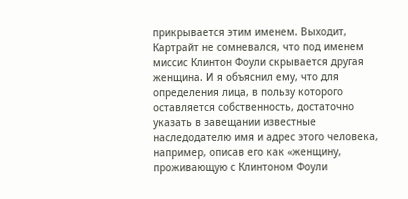прикрывается этим именем. Выходит, Картрайт не сомневался, что под именем миссис Клинтон Фоули скрывается другая женщина. И я объяснил ему, что для определения лица, в пользу которого оставляется собственность, достаточно указать в завещании известные наследодателю имя и адрес этого человека, например, описав его как «женщину, проживающую с Клинтоном Фоули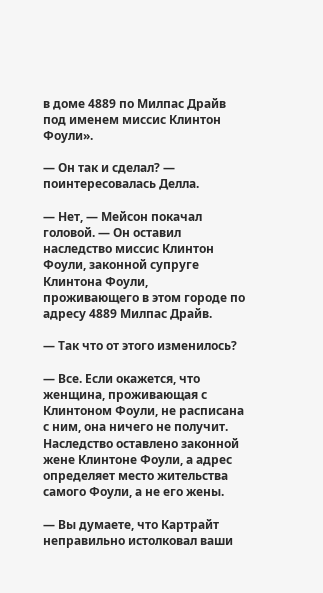в доме 4889 по Милпас Драйв под именем миссис Клинтон Фоули».

— Он так и сделал? — поинтересовалась Делла.

— Нет, — Мейсон покачал головой. — Он оставил наследство миссис Клинтон Фоули, законной супруге Клинтона Фоули, проживающего в этом городе по адресу 4889 Милпас Драйв.

— Так что от этого изменилось?

— Все. Если окажется, что женщина, проживающая с Клинтоном Фоули, не расписана с ним, она ничего не получит. Наследство оставлено законной жене Клинтоне Фоули, а адрес определяет место жительства самого Фоули, а не его жены.

— Вы думаете, что Картрайт неправильно истолковал ваши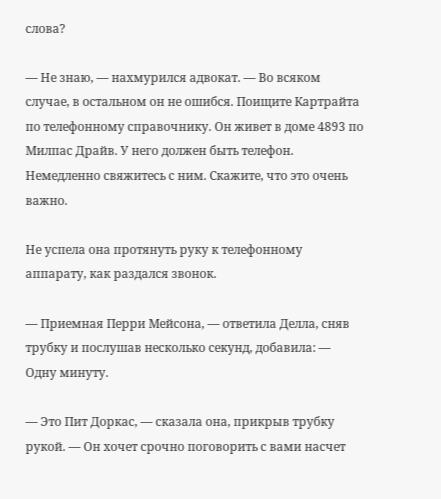слова?

— Не знаю, — нахмурился адвокат. — Во всяком случае, в остальном он не ошибся. Поищите Картрайта по телефонному справочнику. Он живет в доме 4893 по Милпас Драйв. У него должен быть телефон. Немедленно свяжитесь с ним. Скажите, что это очень важно.

Не успела она протянуть руку к телефонному аппарату, как раздался звонок.

— Приемная Перри Мейсона, — ответила Делла, сняв трубку и послушав несколько секунд, добавила: — Одну минуту.

— Это Пит Доркас, — сказала она, прикрыв трубку рукой. — Он хочет срочно поговорить с вами насчет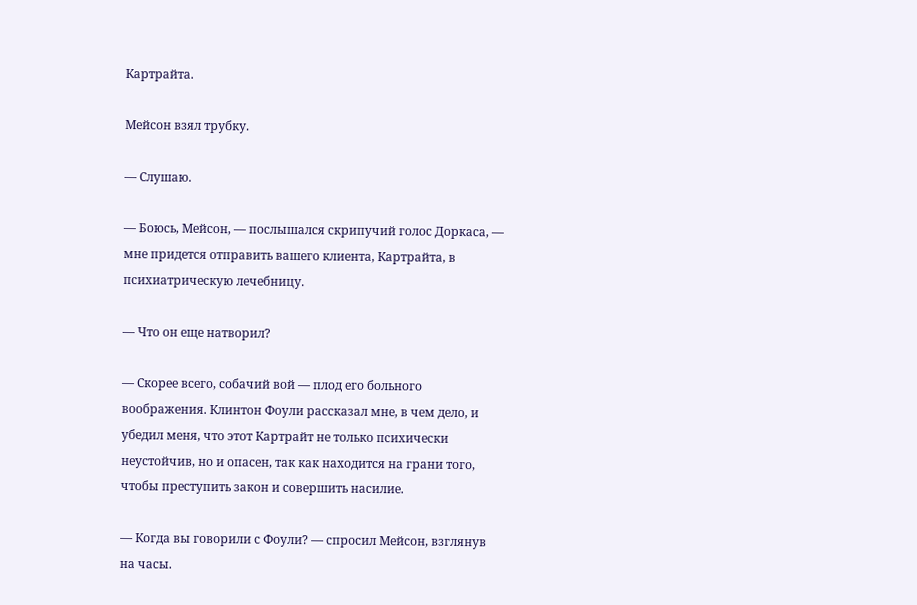Картрайта.

Мейсон взял трубку.

— Слушаю.

— Боюсь, Мейсон, — послышался скрипучий голос Доркаса, — мне придется отправить вашего клиента, Картрайта, в психиатрическую лечебницу.

— Что он еще натворил?

— Скорее всего, собачий вой — плод его больного воображения. Клинтон Фоули рассказал мне, в чем дело, и убедил меня, что этот Картрайт не только психически неустойчив, но и опасен, так как находится на грани того, чтобы преступить закон и совершить насилие.

— Когда вы говорили с Фоули? — спросил Мейсон, взглянув на часы.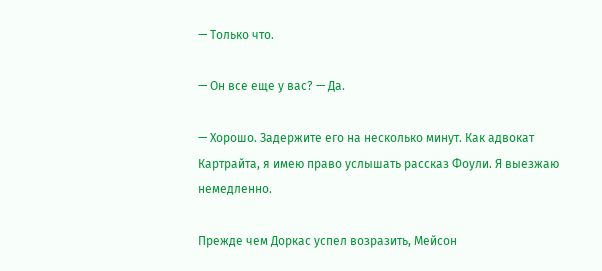— Только что.

— Он все еще у вас? — Да.

— Хорошо. Задержите его на несколько минут. Как адвокат Картрайта, я имею право услышать рассказ Фоули. Я выезжаю немедленно.

Прежде чем Доркас успел возразить, Мейсон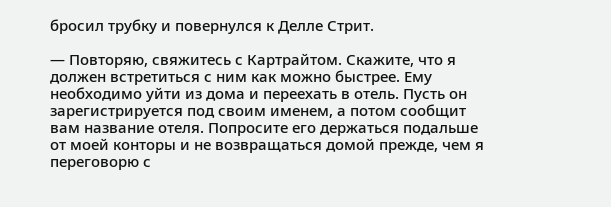бросил трубку и повернулся к Делле Стрит.

— Повторяю, свяжитесь с Картрайтом. Скажите, что я должен встретиться с ним как можно быстрее. Ему необходимо уйти из дома и переехать в отель. Пусть он зарегистрируется под своим именем, а потом сообщит вам название отеля. Попросите его держаться подальше от моей конторы и не возвращаться домой прежде, чем я переговорю с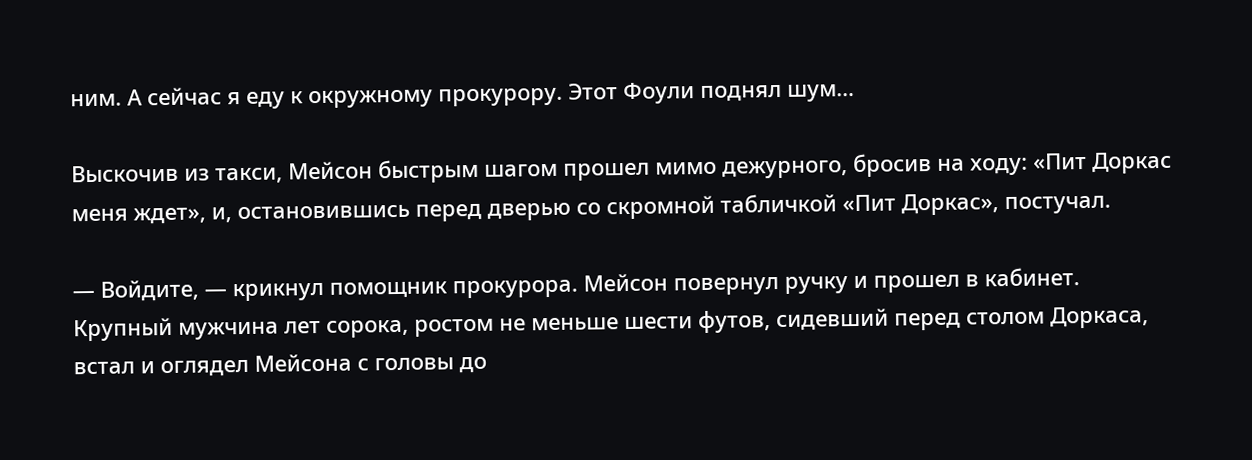ним. А сейчас я еду к окружному прокурору. Этот Фоули поднял шум…

Выскочив из такси, Мейсон быстрым шагом прошел мимо дежурного, бросив на ходу: «Пит Доркас меня ждет», и, остановившись перед дверью со скромной табличкой «Пит Доркас», постучал.

— Войдите, — крикнул помощник прокурора. Мейсон повернул ручку и прошел в кабинет. Крупный мужчина лет сорока, ростом не меньше шести футов, сидевший перед столом Доркаса, встал и оглядел Мейсона с головы до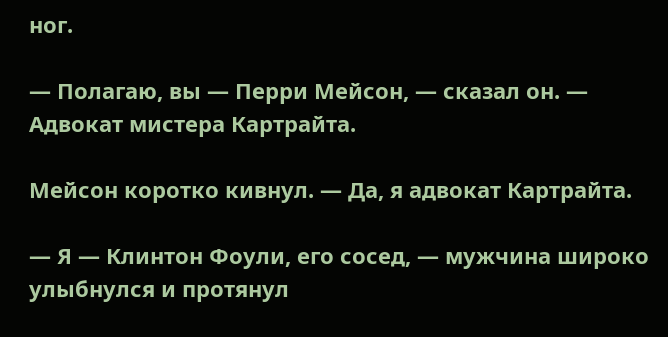ног.

— Полагаю, вы — Перри Мейсон, — сказал он. — Адвокат мистера Картрайта.

Мейсон коротко кивнул. — Да, я адвокат Картрайта.

— Я — Клинтон Фоули, его сосед, — мужчина широко улыбнулся и протянул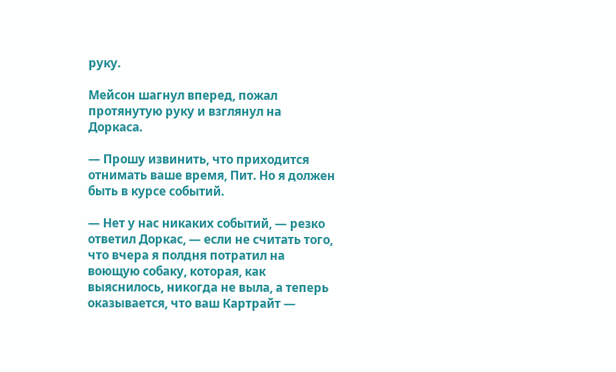руку.

Мейсон шагнул вперед, пожал протянутую руку и взглянул на Доркаса.

— Прошу извинить, что приходится отнимать ваше время, Пит. Но я должен быть в курсе событий.

— Нет у нас никаких событий, — резко ответил Доркас, — если не считать того, что вчера я полдня потратил на воющую собаку, которая, как выяснилось, никогда не выла, а теперь оказывается, что ваш Картрайт —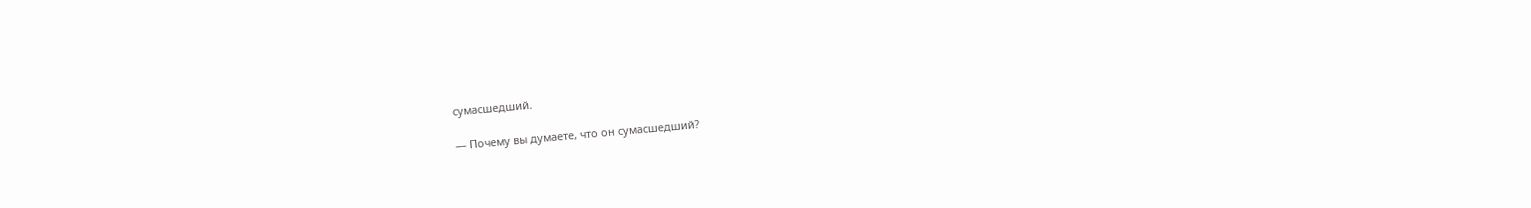сумасшедший.

— Почему вы думаете, что он сумасшедший?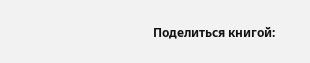Поделиться книгой: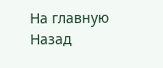На главную
Назад